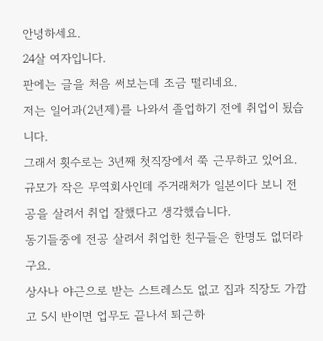안녕하세요.
24살 여자입니다.
판에는 글을 처음 써보는데 조금 떨리네요.
저는 일어과(2년제)를 나와서 졸업하기 전에 취업이 됬습니다.
그래서 횟수로는 3년째 첫직장에서 쭉 근무하고 있어요.
규모가 작은 무역회사인데 주거래처가 일본이다 보니 전공을 살려서 취업 잘했다고 생각했습니다.
동기들중에 전공 살려서 취업한 친구들은 한명도 없더라구요.
상사나 야근으로 받는 스트레스도 없고 집과 직장도 가깝고 5시 반이면 업무도 끝나서 퇴근하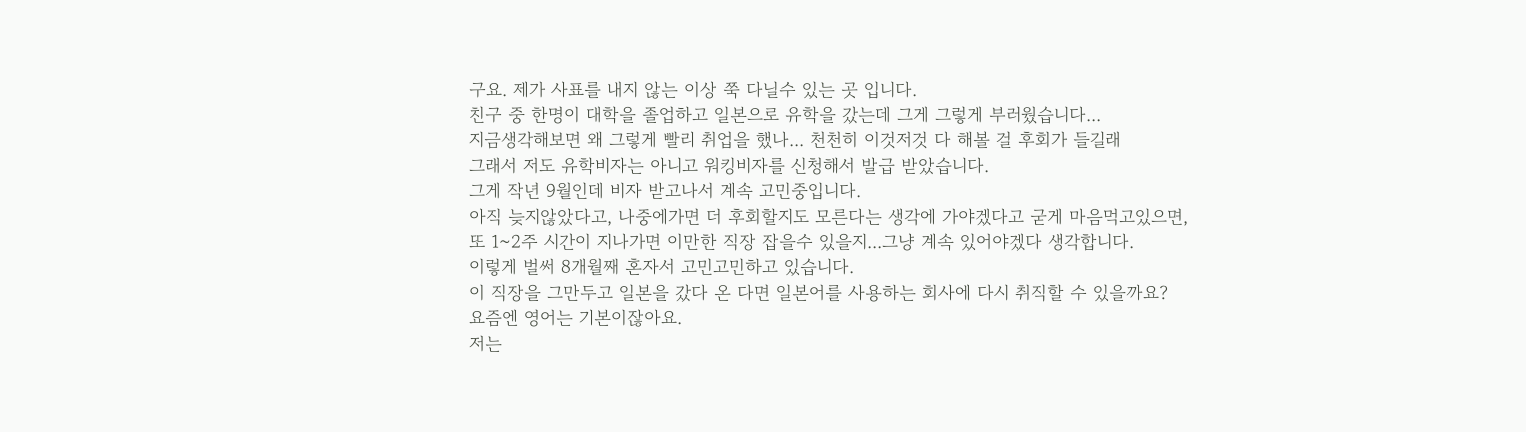구요. 제가 사표를 내지 않는 이상 쭉 다닐수 있는 곳 입니다.
친구 중 한명이 대학을 졸업하고 일본으로 유학을 갔는데 그게 그렇게 부러웠습니다...
지금생각해보면 왜 그렇게 빨리 취업을 했나... 천천히 이것저것 다 해볼 걸 후회가 들길래
그래서 저도 유학비자는 아니고 워킹비자를 신청해서 발급 받았습니다.
그게 작년 9월인데 비자 받고나서 계속 고민중입니다.
아직 늦지않았다고, 나중에가면 더 후회할지도 모른다는 생각에 가야겠다고 굳게 마음먹고있으면,
또 1~2주 시간이 지나가면 이만한 직장 잡을수 있을지...그냥 계속 있어야겠다 생각합니다.
이렇게 벌써 8개월째 혼자서 고민고민하고 있습니다.
이 직장을 그만두고 일본을 갔다 온 다면 일본어를 사용하는 회사에 다시 취직할 수 있을까요?
요즘엔 영어는 기본이잖아요.
저는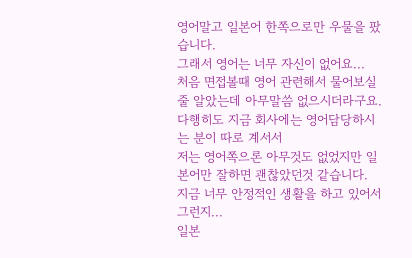영어말고 일본어 한쪽으로만 우물을 팠습니다.
그래서 영어는 너무 자신이 없어요...
처음 면접볼때 영어 관련해서 물어보실줄 알았는데 아무말씀 없으시더라구요.
다행히도 지금 회사에는 영어담당하시는 분이 따로 계서서
저는 영어쪽으론 아무것도 없었지만 일본어만 잘하면 괜찮았던것 같습니다.
지금 너무 안정적인 생활을 하고 있어서 그런지...
일본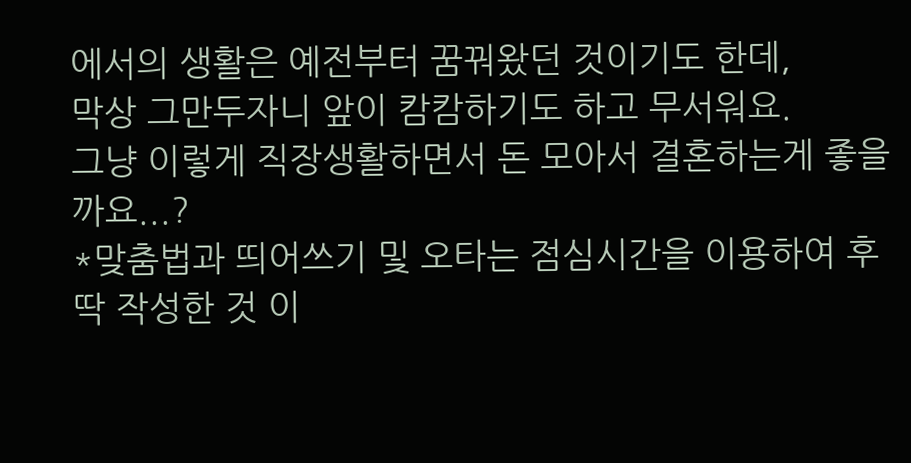에서의 생활은 예전부터 꿈꿔왔던 것이기도 한데,
막상 그만두자니 앞이 캄캄하기도 하고 무서워요.
그냥 이렇게 직장생활하면서 돈 모아서 결혼하는게 좋을까요...?
*맞춤법과 띄어쓰기 및 오타는 점심시간을 이용하여 후딱 작성한 것 이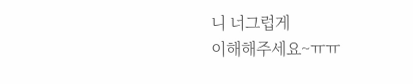니 너그럽게
이해해주세요~ㅠㅠ